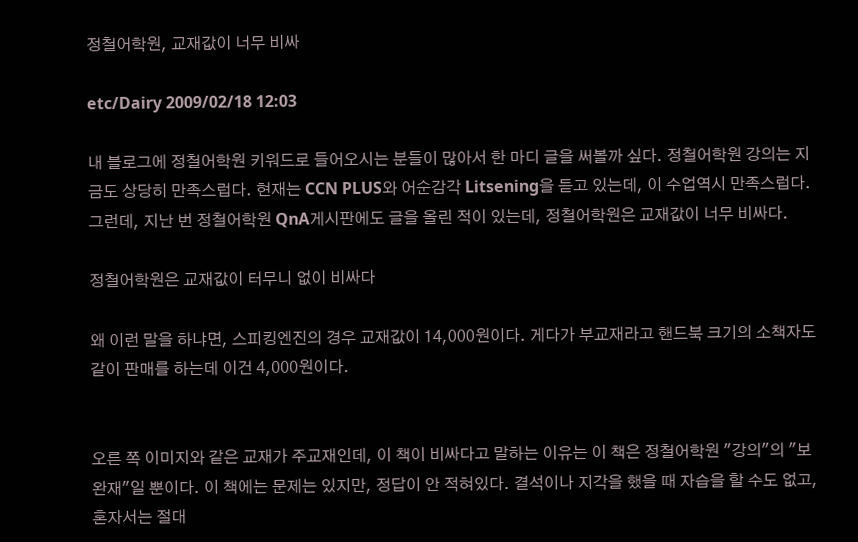정철어학원, 교재값이 너무 비싸

etc/Dairy 2009/02/18 12:03

내 블로그에 정철어학원 키워드로 들어오시는 분들이 많아서 한 마디 글을 써볼까 싶다. 정철어학원 강의는 지금도 상당히 만족스럽다. 현재는 CCN PLUS와 어순감각 Litsening을 듣고 있는데, 이 수업역시 만족스럽다. 그런데, 지난 번 정철어학원 QnA게시판에도 글을 올린 적이 있는데, 정철어학원은 교재값이 너무 비싸다.

정철어학원은 교재값이 터무니 없이 비싸다

왜 이런 말을 하냐면, 스피킹엔진의 경우 교재값이 14,000원이다. 게다가 부교재라고 핸드북 크기의 소책자도 같이 판매를 하는데 이건 4,000원이다.


오른 쪽 이미지와 같은 교재가 주교재인데, 이 책이 비싸다고 말하는 이유는 이 책은 정철어학원 "강의"의 "보완재"일 뿐이다. 이 책에는 문제는 있지만, 정답이 안 적혀있다. 결석이나 지각을 했을 때 자습을 할 수도 없고, 혼자서는 절대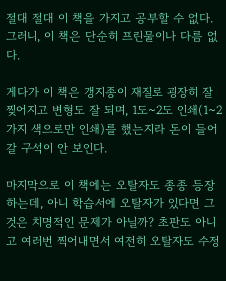절대 절대 이 책을 가지고 공부할 수 없다. 그러니, 이 책은 단순히 프린물이나 다름 없다.

게다가 이 책은 갱지종이 재질로 굉장히 잘 찢어지고 변형도 잘 되며, 1도~2도 인쇄(1~2가지 색으로만 인쇄)를 했는지라 돈이 들어갈 구석이 안 보인다.

마지막으로 이 책에는 오탈자도 종종 등장하는데, 아니 학습서에 오탈자가 있다면 그것은 치명적인 문제가 아닐까? 초판도 아니고 여러번 찍어내면서 여전히 오탈자도 수정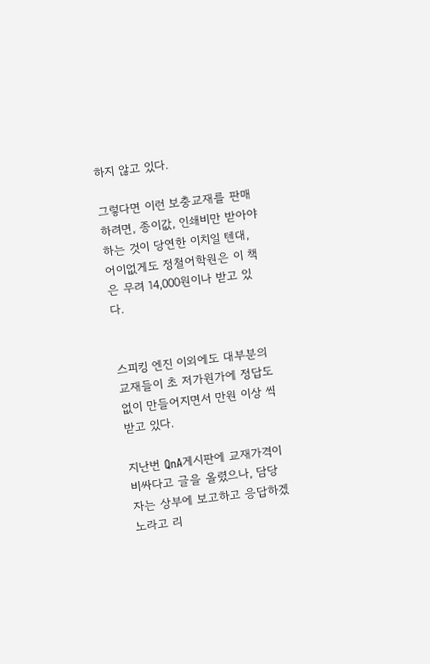하지 않고 있다.

그렇다면 이런 보충교재를 판매하려면, 종이값, 인쇄비만 받아야하는 것이 당연한 이치일 텐대, 어이없게도 정철어학원은 이 책은 무려 14,000원이나 받고 있다.


스피킹 엔진 이외에도 대부분의 교재들이 초 저가원가에 정답도 없이 만들어지면서 만원 이상 씩 받고 있다.

지난번 QnA게시판에 교재가격이 비싸다고 글을 올렸으나, 담당자는 상부에 보고하고 응답하겠노라고 리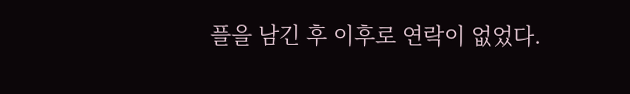플을 남긴 후 이후로 연락이 없었다.